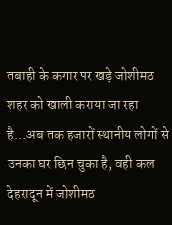तबाही के कगार पर खड़े जोशीमठ शहर को खाली कराया जा रहा है…अब तक हजारों स्थानीय लोगों से उनका घर छिन चुका है, वही कल देहरादून में जोशीमठ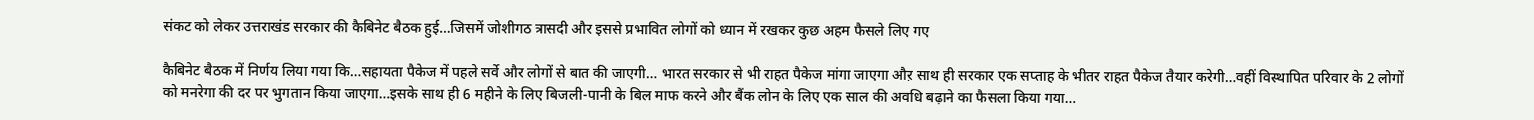संकट को लेकर उत्तराखंड सरकार की कैबिनेट बैठक हुई…जिसमें जोशीगठ त्रासदी और इससे प्रभावित लोगों को ध्यान में रखकर कुछ अहम फैसले लिए गए

कैबिनेट बैठक में निर्णय लिया गया कि…सहायता पैकेज में पहले सर्वे और लोगों से बात की जाएगी… भारत सरकार से भी राहत पैकेज मांगा जाएगा औऱ साथ ही सरकार एक सप्ताह के भीतर राहत पैकेज तैयार करेगी…वहीं विस्थापित परिवार के 2 लोगों को मनरेगा की दर पर भुगतान किया जाएगा…इसके साथ ही 6 महीने के लिए बिजली-पानी के बिल माफ करने और बैंक लोन के लिए एक साल की अवधि बढ़ाने का फैसला किया गया…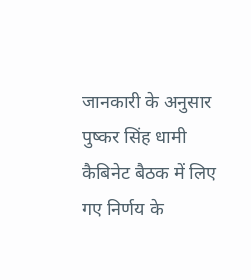जानकारी के अनुसार पुष्कर सिंह धामी कैबिनेट बैठक में लिए गए निर्णय के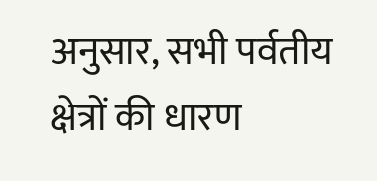अनुसार, सभी पर्वतीय क्षेत्रों की धारण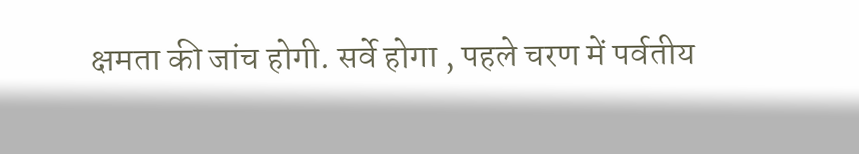क्षमता की जांच होगी. सर्वे होगा , पहले चरण में पर्वतीय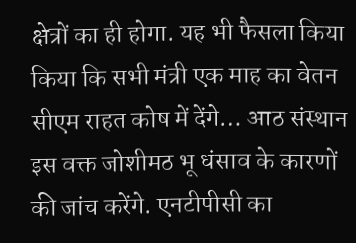क्षेत्रों का ही होगा. यह भी फैसला किया किया कि सभी मंत्री एक माह का वेतन सीएम राहत कोष में देंगे… आठ संस्थान इस वक्त जोशीमठ भू धंसाव के कारणों की जांच करेंगे. एनटीपीसी का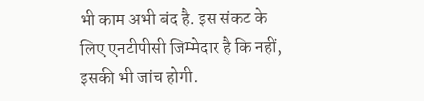भी काम अभी बंद है. इस संकट के लिए एनटीपीसी जिम्मेदार है कि नहीं, इसकी भी जांच होगी.